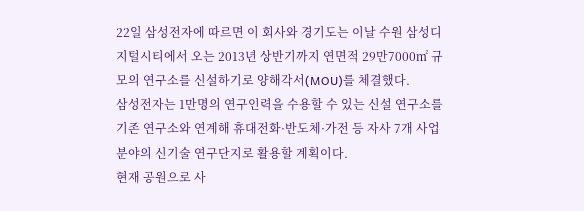22일 삼성전자에 따르면 이 회사와 경기도는 이날 수원 삼성디지털시티에서 오는 2013년 상반기까지 연면적 29만7000㎡ 규모의 연구소를 신설하기로 양해각서(MOU)를 체결했다.
삼성전자는 1만명의 연구인력을 수용할 수 있는 신설 연구소를 기존 연구소와 연계해 휴대전화·반도체·가전 등 자사 7개 사업 분야의 신기술 연구단지로 활용할 계획이다.
현재 공원으로 사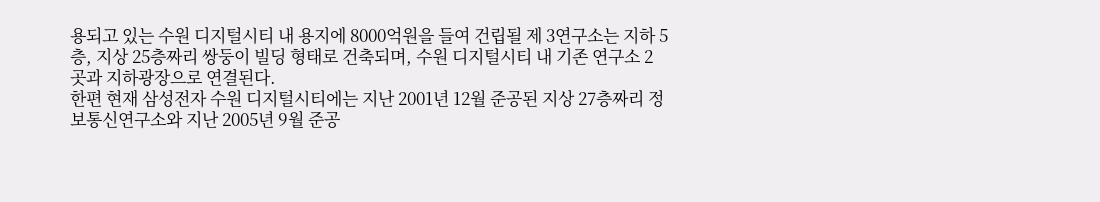용되고 있는 수원 디지털시티 내 용지에 8000억원을 들여 건립될 제 3연구소는 지하 5층, 지상 25층짜리 쌍둥이 빌딩 형태로 건축되며, 수원 디지털시티 내 기존 연구소 2곳과 지하광장으로 연결된다.
한편 현재 삼성전자 수원 디지털시티에는 지난 2001년 12월 준공된 지상 27층짜리 정보통신연구소와 지난 2005년 9월 준공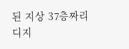된 지상 37층짜리 디지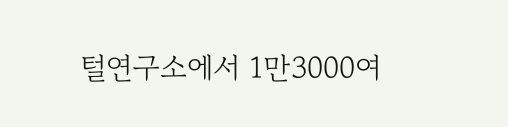털연구소에서 1만3000여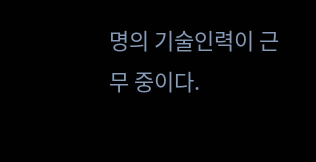명의 기술인력이 근무 중이다.